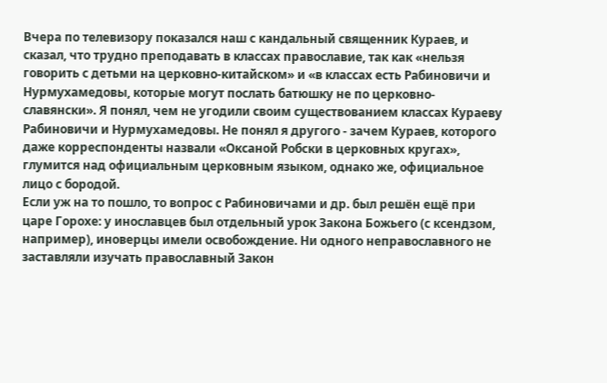Вчера по телевизору показался наш с кандальный священник Кураев, и сказал, что трудно преподавать в классах православие, так как «нельзя говорить с детьми на церковно-китайском» и «в классах есть Рабиновичи и Нурмухамедовы, которые могут послать батюшку не по церковно-славянски». Я понял, чем не угодили своим существованием классах Кураеву Рабиновичи и Нурмухамедовы. Не понял я другого - зачем Кураев, которого даже корреспонденты назвали «Оксаной Робски в церковных кругах», глумится над официальным церковным языком, однако же, официальное лицо с бородой.
Если уж на то пошло, то вопрос с Рабиновичами и др. был решён ещё при царе Горохе: у инославцев был отдельный урок Закона Божьего (с ксендзом, например), иноверцы имели освобождение. Ни одного неправославного не заставляли изучать православный Закон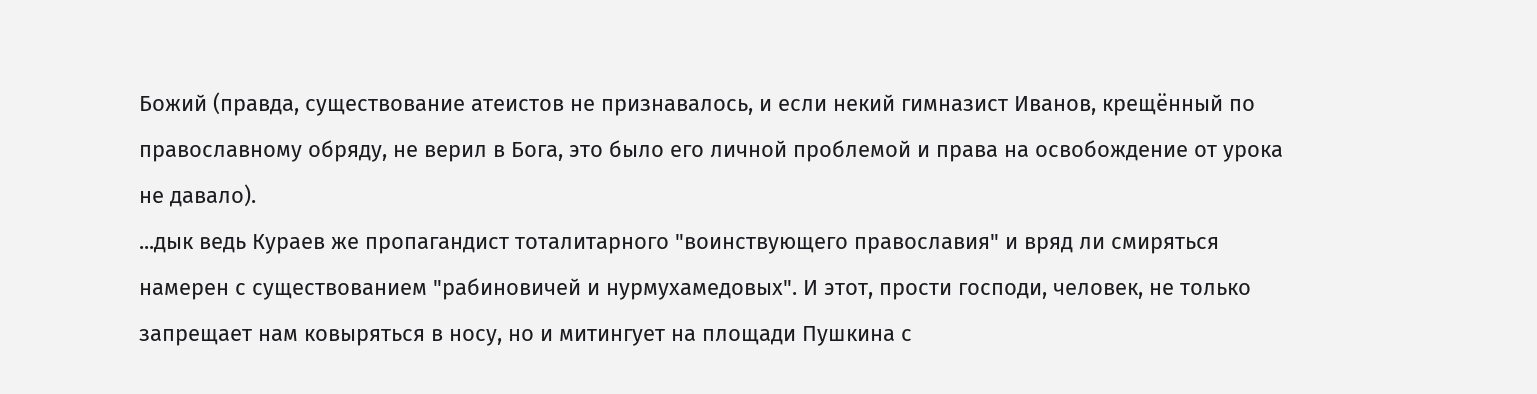Божий (правда, существование атеистов не признавалось, и если некий гимназист Иванов, крещённый по православному обряду, не верил в Бога, это было его личной проблемой и права на освобождение от урока не давало).
...дык ведь Кураев же пропагандист тоталитарного "воинствующего православия" и вряд ли смиряться намерен с существованием "рабиновичей и нурмухамедовых". И этот, прости господи, человек, не только запрещает нам ковыряться в носу, но и митингует на площади Пушкина с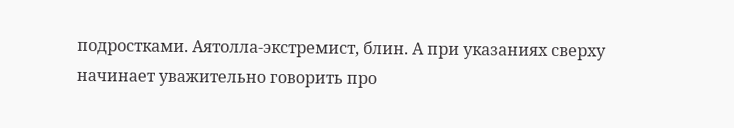подростками. Аятолла-экстремист, блин. А при указаниях сверху начинает уважительно говорить про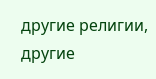другие религии, другие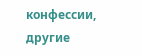конфессии, другие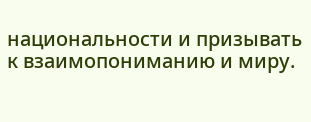национальности и призывать к взаимопониманию и миру.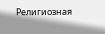Религиозная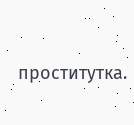проститутка.